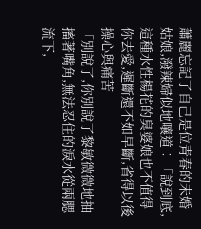蕭麗忘記了自己是位青春的未婚姑娘,潑辣婦似地嚷道︰「說到底,這種水性楊花的臭婆娘也不值得你去愛,遲斷還不如早斷,省得以後操心與痛苦
「別說了,你別說了黎敏微微地抽搐著嘴角,無法忍住的淚水從兩腮流下,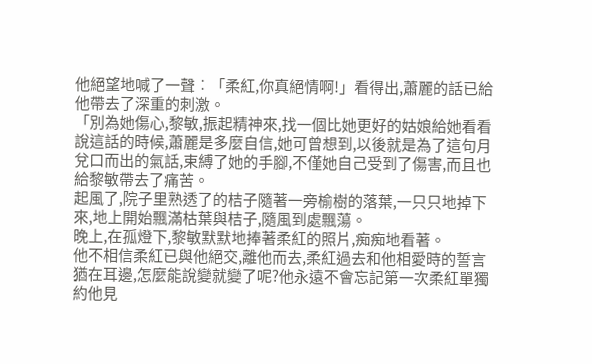他絕望地喊了一聲︰「柔紅,你真絕情啊!」看得出,蕭麗的話已給他帶去了深重的刺激。
「別為她傷心,黎敏,振起精神來,找一個比她更好的姑娘給她看看
說這話的時候,蕭麗是多麼自信,她可曾想到,以後就是為了這句月兌口而出的氣話,束縛了她的手腳,不僅她自己受到了傷害,而且也給黎敏帶去了痛苦。
起風了,院子里熟透了的桔子隨著一旁榆樹的落葉,一只只地掉下來,地上開始飄滿枯葉與桔子,隨風到處飄蕩。
晚上,在孤燈下,黎敏默默地捧著柔紅的照片,痴痴地看著。
他不相信柔紅已與他絕交,離他而去,柔紅過去和他相愛時的誓言猶在耳邊,怎麼能說變就變了呢?他永遠不會忘記第一次柔紅單獨約他見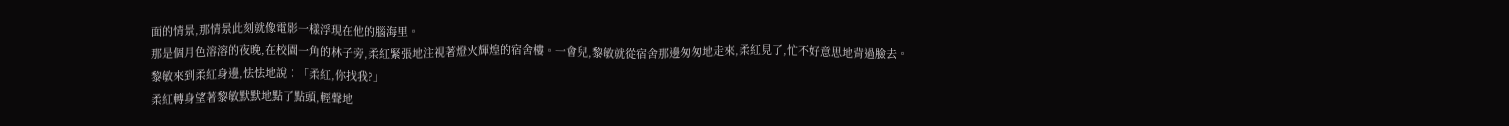面的情景,那情景此刻就像電影一樣浮現在他的腦海里。
那是個月色溶溶的夜晚,在校園一角的林子旁,柔紅緊張地注視著燈火輝煌的宿舍樓。一會兒,黎敏就從宿舍那邊匆匆地走來,柔紅見了,忙不好意思地背過臉去。
黎敏來到柔紅身邊,怯怯地說︰「柔紅,你找我?」
柔紅轉身望著黎敏默默地點了點頭,輕聲地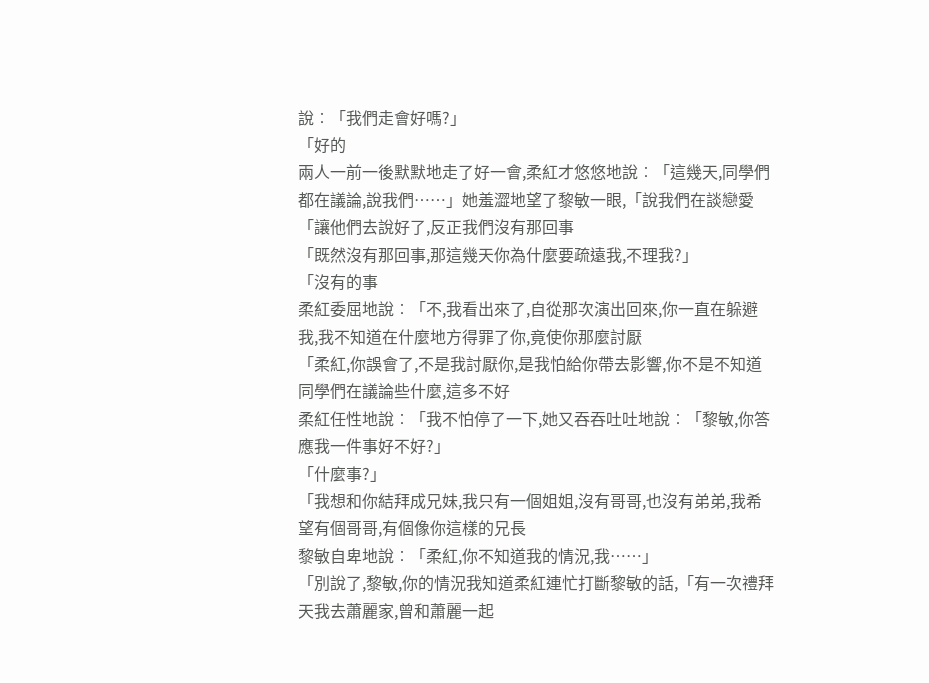說︰「我們走會好嗎?」
「好的
兩人一前一後默默地走了好一會,柔紅才悠悠地說︰「這幾天,同學們都在議論,說我們……」她羞澀地望了黎敏一眼,「說我們在談戀愛
「讓他們去說好了,反正我們沒有那回事
「既然沒有那回事,那這幾天你為什麼要疏遠我,不理我?」
「沒有的事
柔紅委屈地說︰「不,我看出來了,自從那次演出回來,你一直在躲避我,我不知道在什麼地方得罪了你,竟使你那麼討厭
「柔紅,你誤會了,不是我討厭你,是我怕給你帶去影響,你不是不知道同學們在議論些什麼,這多不好
柔紅任性地說︰「我不怕停了一下,她又吞吞吐吐地說︰「黎敏,你答應我一件事好不好?」
「什麼事?」
「我想和你結拜成兄妹,我只有一個姐姐,沒有哥哥,也沒有弟弟,我希望有個哥哥,有個像你這樣的兄長
黎敏自卑地說︰「柔紅,你不知道我的情況,我……」
「別說了,黎敏,你的情況我知道柔紅連忙打斷黎敏的話,「有一次禮拜天我去蕭麗家,曾和蕭麗一起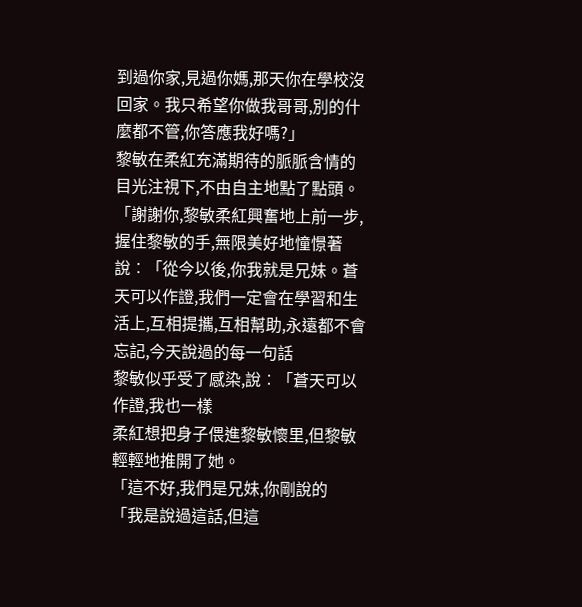到過你家,見過你媽,那天你在學校沒回家。我只希望你做我哥哥,別的什麼都不管,你答應我好嗎?」
黎敏在柔紅充滿期待的脈脈含情的目光注視下,不由自主地點了點頭。
「謝謝你,黎敏柔紅興奮地上前一步,握住黎敏的手,無限美好地憧憬著說︰「從今以後,你我就是兄妹。蒼天可以作證,我們一定會在學習和生活上,互相提攜,互相幫助,永遠都不會忘記,今天說過的每一句話
黎敏似乎受了感染,說︰「蒼天可以作證,我也一樣
柔紅想把身子偎進黎敏懷里,但黎敏輕輕地推開了她。
「這不好,我們是兄妹,你剛說的
「我是說過這話,但這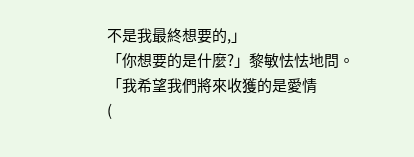不是我最終想要的,」
「你想要的是什麼?」黎敏怯怯地問。
「我希望我們將來收獲的是愛情
(